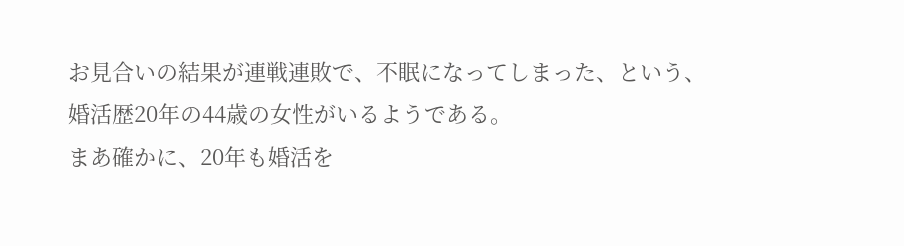お見合いの結果が連戦連敗で、不眠になってしまった、という、
婚活歴20年の44歳の女性がいるようである。
まあ確かに、20年も婚活を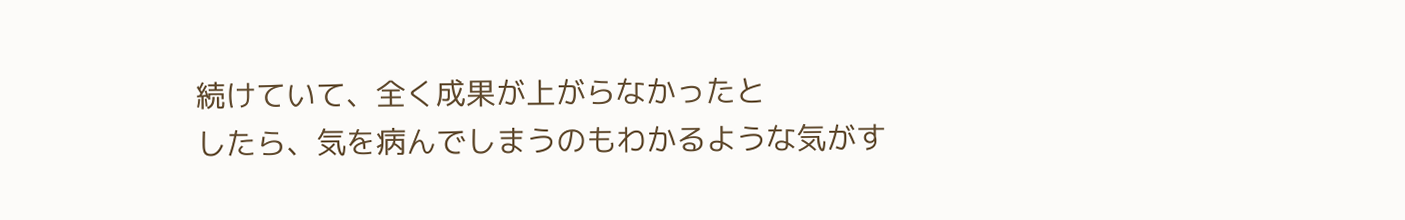続けていて、全く成果が上がらなかったと
したら、気を病んでしまうのもわかるような気がす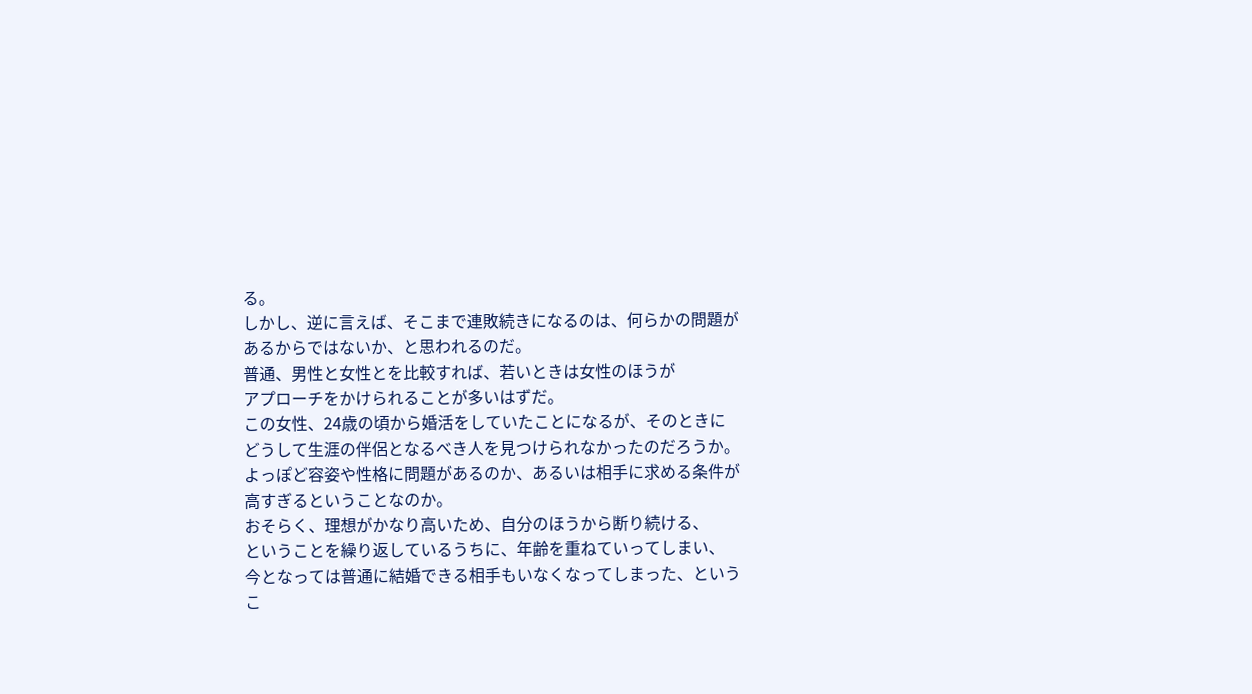る。
しかし、逆に言えば、そこまで連敗続きになるのは、何らかの問題が
あるからではないか、と思われるのだ。
普通、男性と女性とを比較すれば、若いときは女性のほうが
アプローチをかけられることが多いはずだ。
この女性、24歳の頃から婚活をしていたことになるが、そのときに
どうして生涯の伴侶となるべき人を見つけられなかったのだろうか。
よっぽど容姿や性格に問題があるのか、あるいは相手に求める条件が
高すぎるということなのか。
おそらく、理想がかなり高いため、自分のほうから断り続ける、
ということを繰り返しているうちに、年齢を重ねていってしまい、
今となっては普通に結婚できる相手もいなくなってしまった、という
こ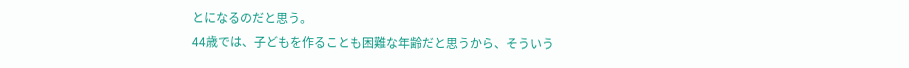とになるのだと思う。
44歳では、子どもを作ることも困難な年齢だと思うから、そういう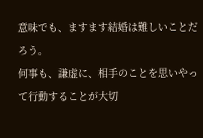意味でも、ますます結婚は難しいことだろう。
何事も、謙虚に、相手のことを思いやって行動することが大切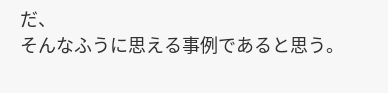だ、
そんなふうに思える事例であると思う。